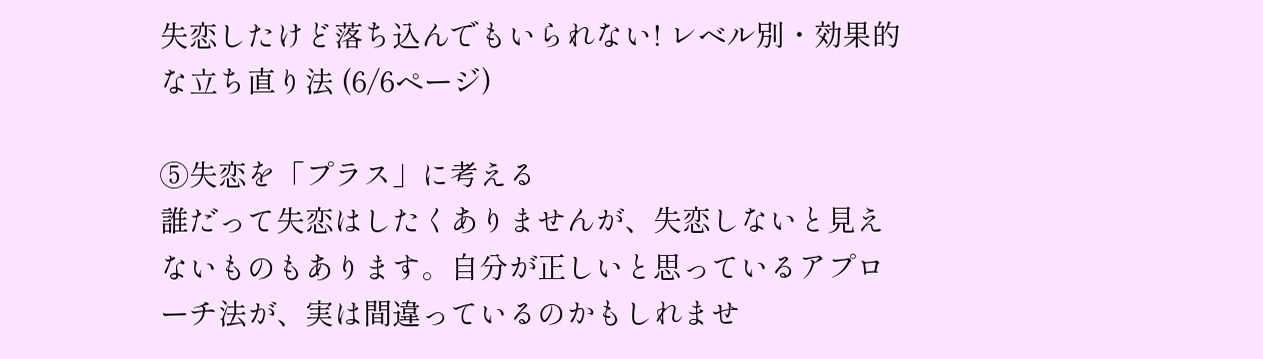失恋したけど落ち込んでもいられない! レベル別・効果的な立ち直り法 (6/6ページ)

⑤失恋を「プラス」に考える
誰だって失恋はしたくありませんが、失恋しないと見えないものもあります。自分が正しいと思っているアプローチ法が、実は間違っているのかもしれませ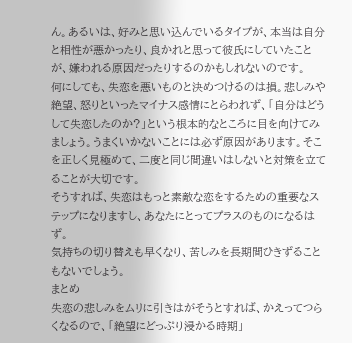ん。あるいは、好みと思い込んでいるタイプが、本当は自分と相性が悪かったり、良かれと思って彼氏にしていたことが、嫌われる原因だったりするのかもしれないのです。
何にしても、失恋を悪いものと決めつけるのは損。悲しみや絶望、怒りといったマイナス感情にとらわれず、「自分はどうして失恋したのか?」という根本的なところに目を向けてみましょう。うまくいかないことには必ず原因があります。そこを正しく見極めて、二度と同じ間違いはしないと対策を立てることが大切です。
そうすれば、失恋はもっと素敵な恋をするための重要なステップになりますし、あなたにとってプラスのものになるはず。
気持ちの切り替えも早くなり、苦しみを長期間ひきずることもないでしょう。
まとめ
失恋の悲しみをムリに引きはがそうとすれば、かえってつらくなるので、「絶望にどっぷり浸かる時期」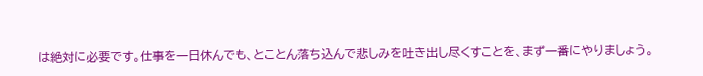は絶対に必要です。仕事を一日休んでも、とことん落ち込んで悲しみを吐き出し尽くすことを、まず一番にやりましょう。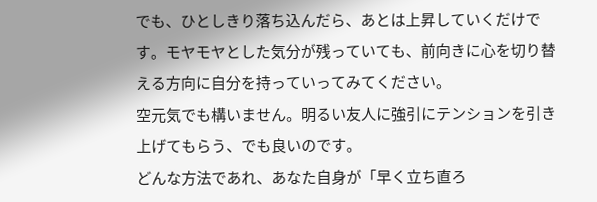でも、ひとしきり落ち込んだら、あとは上昇していくだけです。モヤモヤとした気分が残っていても、前向きに心を切り替える方向に自分を持っていってみてください。
空元気でも構いません。明るい友人に強引にテンションを引き上げてもらう、でも良いのです。
どんな方法であれ、あなた自身が「早く立ち直ろ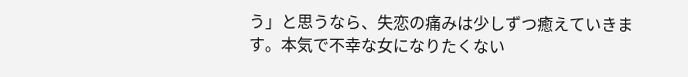う」と思うなら、失恋の痛みは少しずつ癒えていきます。本気で不幸な女になりたくない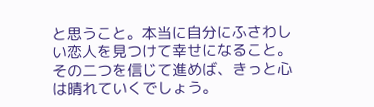と思うこと。本当に自分にふさわしい恋人を見つけて幸せになること。その二つを信じて進めば、きっと心は晴れていくでしょう。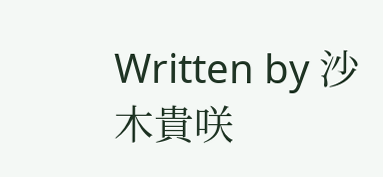Written by 沙木貴咲